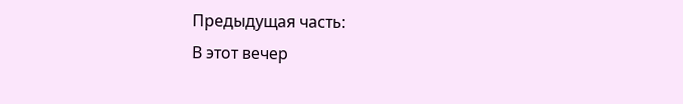Предыдущая часть:
В этот вечер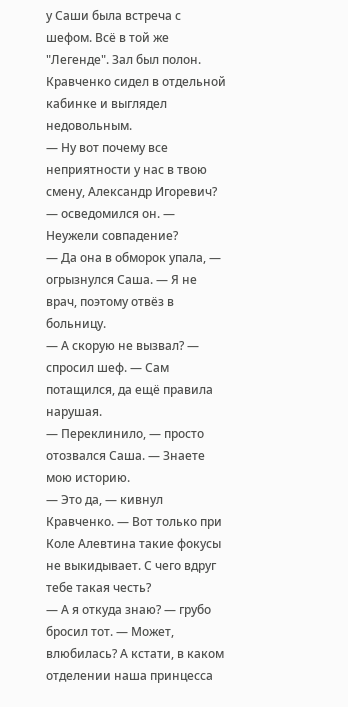у Саши была встреча с шефом. Всё в той же "Легенде". Зал был полон. Кравченко сидел в отдельной кабинке и выглядел недовольным.
— Ну вот почему все неприятности у нас в твою смену, Александр Игоревич? — осведомился он. — Неужели совпадение?
— Да она в обморок упала, — огрызнулся Саша. — Я не врач, поэтому отвёз в больницу.
— А скорую не вызвал? — спросил шеф. — Сам потащился, да ещё правила нарушая.
— Переклинило, — просто отозвался Саша. — Знаете мою историю.
— Это да, — кивнул Кравченко. — Вот только при Коле Алевтина такие фокусы не выкидывает. С чего вдруг тебе такая честь?
— А я откуда знаю? — грубо бросил тот. — Может, влюбилась? А кстати, в каком отделении наша принцесса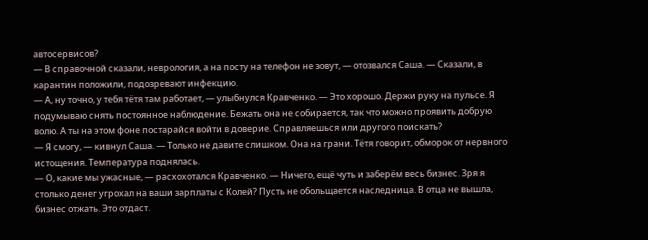автосервисов?
— В справочной сказали, неврология, а на посту на телефон не зовут, — отозвался Саша. — Сказали, в карантин положили, подозревают инфекцию.
— А, ну точно, у тебя тётя там работает, — улыбнулся Кравченко. — Это хорошо. Держи руку на пульсе. Я подумываю снять постоянное наблюдение. Бежать она не собирается, так что можно проявить добрую волю. А ты на этом фоне постарайся войти в доверие. Справляешься или другого поискать?
— Я смогу, — кивнул Саша. — Только не давите слишком. Она на грани. Тётя говорит, обморок от нервного истощения. Температура поднялась.
— О, какие мы ужасные, — расхохотался Кравченко. — Ничего, ещё чуть и заберём весь бизнес. Зря я столько денег угрохал на ваши зарплаты с Колей? Пусть не обольщается наследница. В отца не вышла, бизнес отжать. Это отдаст.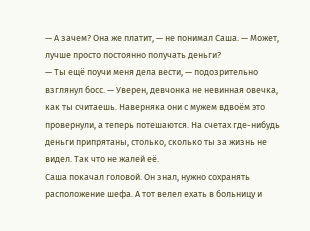— А зачем? Она же платит, — не понимал Саша. — Может, лучше просто постоянно получать деньги?
— Ты ещё поучи меня дела вести, — подозрительно взглянул босс. — Уверен, девчонка не невинная овечка, как ты считаешь. Наверняка они с мужем вдвоём это провернули, а теперь потешаются. На счетах где-нибудь деньги припрятаны, столько, сколько ты за жизнь не видел. Так что не жалей её.
Саша покачал головой. Он знал, нужно сохранять расположение шефа. А тот велел ехать в больницу и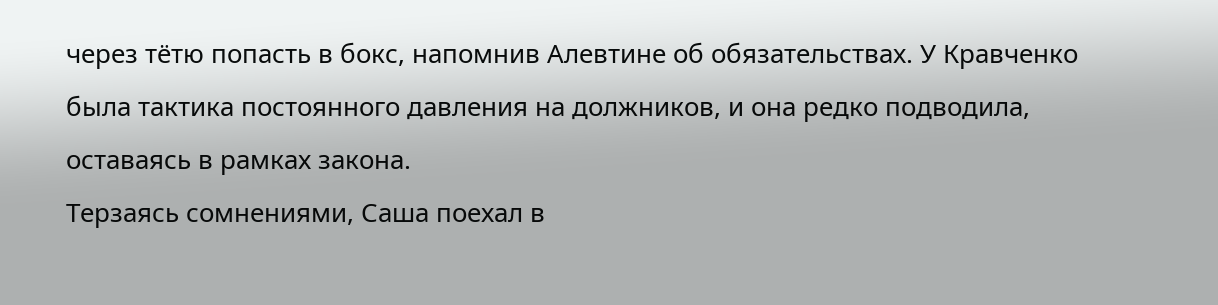через тётю попасть в бокс, напомнив Алевтине об обязательствах. У Кравченко была тактика постоянного давления на должников, и она редко подводила, оставаясь в рамках закона.
Терзаясь сомнениями, Саша поехал в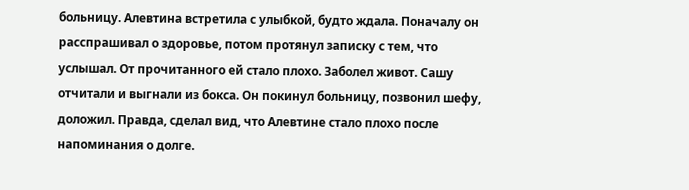больницу. Алевтина встретила с улыбкой, будто ждала. Поначалу он расспрашивал о здоровье, потом протянул записку с тем, что услышал. От прочитанного ей стало плохо. Заболел живот. Сашу отчитали и выгнали из бокса. Он покинул больницу, позвонил шефу, доложил. Правда, сделал вид, что Алевтине стало плохо после напоминания о долге.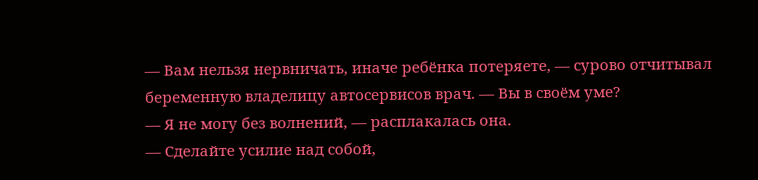— Вам нельзя нервничать, иначе ребёнка потеряете, — сурово отчитывал беременную владелицу автосервисов врач. — Вы в своём уме?
— Я не могу без волнений, — расплакалась она.
— Сделайте усилие над собой,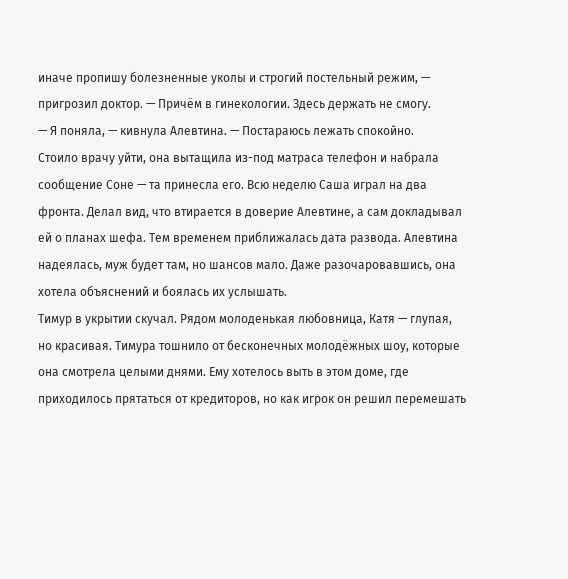иначе пропишу болезненные уколы и строгий постельный режим, — пригрозил доктор. — Причём в гинекологии. Здесь держать не смогу.
— Я поняла, — кивнула Алевтина. — Постараюсь лежать спокойно.
Стоило врачу уйти, она вытащила из-под матраса телефон и набрала сообщение Соне — та принесла его. Всю неделю Саша играл на два фронта. Делал вид, что втирается в доверие Алевтине, а сам докладывал ей о планах шефа. Тем временем приближалась дата развода. Алевтина надеялась, муж будет там, но шансов мало. Даже разочаровавшись, она хотела объяснений и боялась их услышать.
Тимур в укрытии скучал. Рядом молоденькая любовница, Катя — глупая, но красивая. Тимура тошнило от бесконечных молодёжных шоу, которые она смотрела целыми днями. Ему хотелось выть в этом доме, где приходилось прятаться от кредиторов, но как игрок он решил перемешать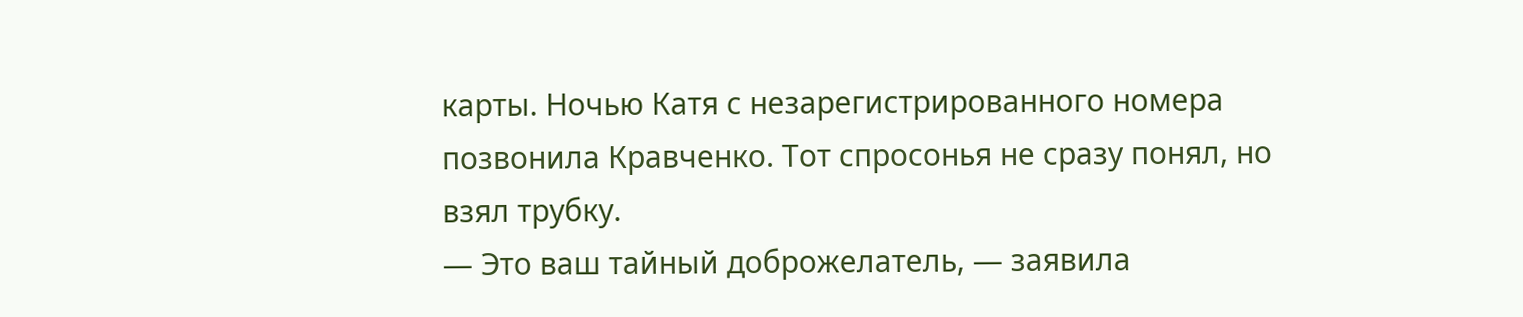карты. Ночью Катя с незарегистрированного номера позвонила Кравченко. Тот спросонья не сразу понял, но взял трубку.
— Это ваш тайный доброжелатель, — заявила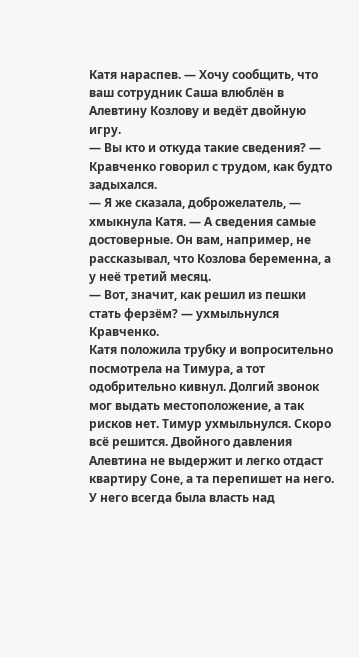Катя нараспев. — Хочу сообщить, что ваш сотрудник Саша влюблён в Алевтину Козлову и ведёт двойную игру.
— Вы кто и откуда такие сведения? — Кравченко говорил с трудом, как будто задыхался.
— Я же сказала, доброжелатель, — хмыкнула Катя. — А сведения самые достоверные. Он вам, например, не рассказывал, что Козлова беременна, а у неё третий месяц.
— Вот, значит, как решил из пешки стать ферзём? — ухмыльнулся Кравченко.
Катя положила трубку и вопросительно посмотрела на Тимура, а тот одобрительно кивнул. Долгий звонок мог выдать местоположение, а так рисков нет. Тимур ухмыльнулся. Скоро всё решится. Двойного давления Алевтина не выдержит и легко отдаст квартиру Соне, а та перепишет на него. У него всегда была власть над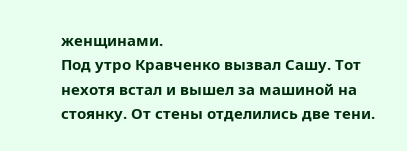женщинами.
Под утро Кравченко вызвал Сашу. Тот нехотя встал и вышел за машиной на стоянку. От стены отделились две тени.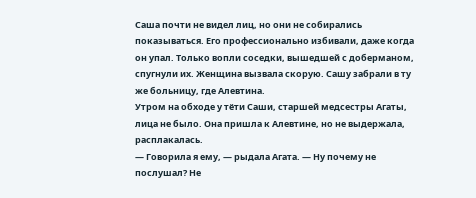Саша почти не видел лиц, но они не собирались показываться. Его профессионально избивали, даже когда он упал. Только вопли соседки, вышедшей с доберманом, спугнули их. Женщина вызвала скорую. Сашу забрали в ту же больницу, где Алевтина.
Утром на обходе у тёти Саши, старшей медсестры Агаты, лица не было. Она пришла к Алевтине, но не выдержала, расплакалась.
— Говорила я ему, — рыдала Агата. — Ну почему не послушал? Не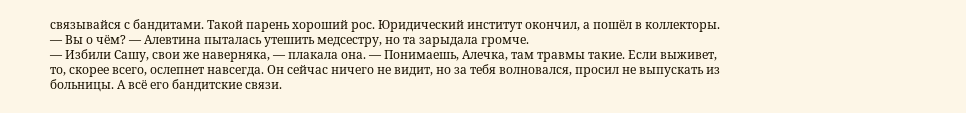связывайся с бандитами. Такой парень хороший рос. Юридический институт окончил, а пошёл в коллекторы.
— Вы о чём? — Алевтина пыталась утешить медсестру, но та зарыдала громче.
— Избили Сашу, свои же наверняка, — плакала она. — Понимаешь, Алечка, там травмы такие. Если выживет, то, скорее всего, ослепнет навсегда. Он сейчас ничего не видит, но за тебя волновался, просил не выпускать из больницы. А всё его бандитские связи.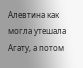Алевтина как могла утешала Агату, а потом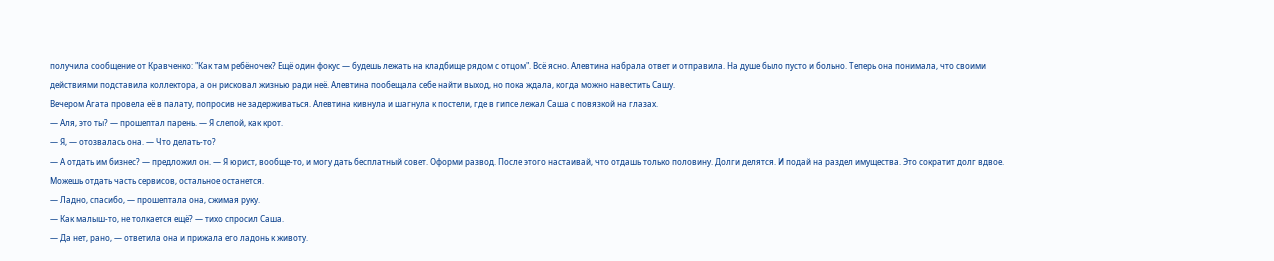получила сообщение от Кравченко: "Как там ребёночек? Ещё один фокус — будешь лежать на кладбище рядом с отцом". Всё ясно. Алевтина набрала ответ и отправила. На душе было пусто и больно. Теперь она понимала, что своими действиями подставила коллектора, а он рисковал жизнью ради неё. Алевтина пообещала себе найти выход, но пока ждала, когда можно навестить Сашу.
Вечером Агата провела её в палату, попросив не задерживаться. Алевтина кивнула и шагнула к постели, где в гипсе лежал Саша с повязкой на глазах.
— Аля, это ты? — прошептал парень. — Я слепой, как крот.
— Я, — отозвалась она. — Что делать-то?
— А отдать им бизнес? — предложил он. — Я юрист, вообще-то, и могу дать бесплатный совет. Оформи развод. После этого настаивай, что отдашь только половину. Долги делятся. И подай на раздел имущества. Это сократит долг вдвое. Можешь отдать часть сервисов, остальное останется.
— Ладно, спасибо, — прошептала она, сжимая руку.
— Как малыш-то, не толкается ещё? — тихо спросил Саша.
— Да нет, рано, — ответила она и прижала его ладонь к животу.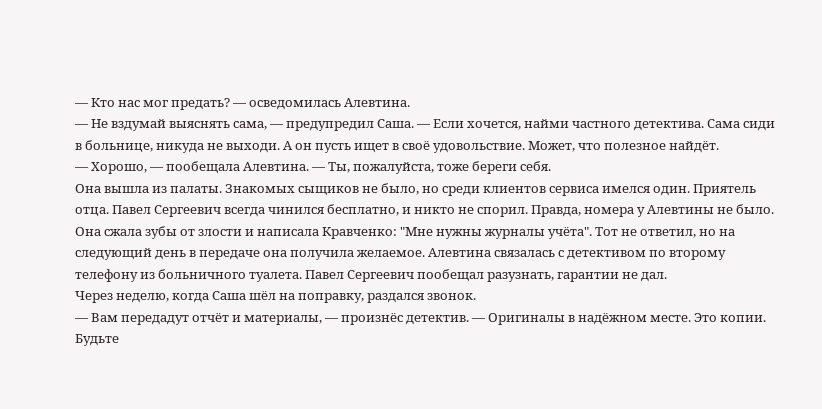— Кто нас мог предать? — осведомилась Алевтина.
— Не вздумай выяснять сама, — предупредил Саша. — Если хочется, найми частного детектива. Сама сиди в больнице, никуда не выходи. А он пусть ищет в своё удовольствие. Может, что полезное найдёт.
— Хорошо, — пообещала Алевтина. — Ты, пожалуйста, тоже береги себя.
Она вышла из палаты. Знакомых сыщиков не было, но среди клиентов сервиса имелся один. Приятель отца. Павел Сергеевич всегда чинился бесплатно, и никто не спорил. Правда, номера у Алевтины не было. Она сжала зубы от злости и написала Кравченко: "Мне нужны журналы учёта". Тот не ответил, но на следующий день в передаче она получила желаемое. Алевтина связалась с детективом по второму телефону из больничного туалета. Павел Сергеевич пообещал разузнать, гарантии не дал.
Через неделю, когда Саша шёл на поправку, раздался звонок.
— Вам передадут отчёт и материалы, — произнёс детектив. — Оригиналы в надёжном месте. Это копии. Будьте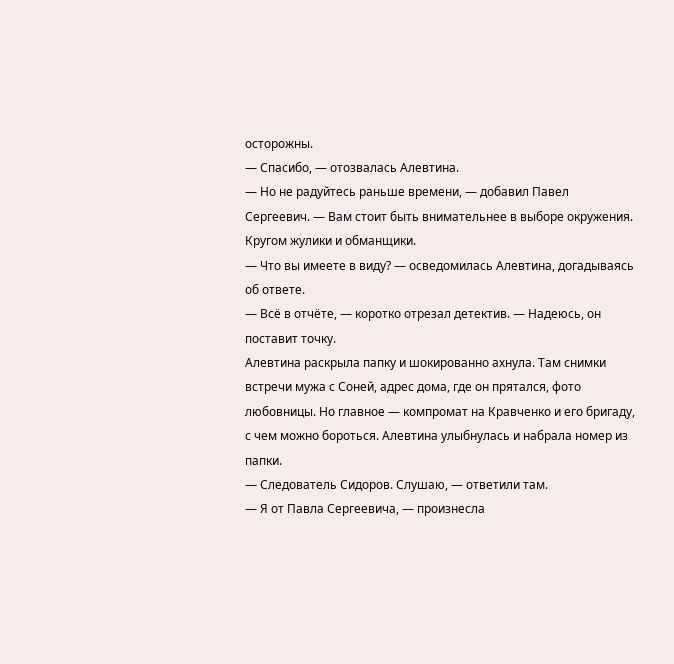осторожны.
— Спасибо, — отозвалась Алевтина.
— Но не радуйтесь раньше времени, — добавил Павел Сергеевич. — Вам стоит быть внимательнее в выборе окружения. Кругом жулики и обманщики.
— Что вы имеете в виду? — осведомилась Алевтина, догадываясь об ответе.
— Всё в отчёте, — коротко отрезал детектив. — Надеюсь, он поставит точку.
Алевтина раскрыла папку и шокированно ахнула. Там снимки встречи мужа с Соней, адрес дома, где он прятался, фото любовницы. Но главное — компромат на Кравченко и его бригаду, с чем можно бороться. Алевтина улыбнулась и набрала номер из папки.
— Следователь Сидоров. Слушаю, — ответили там.
— Я от Павла Сергеевича, — произнесла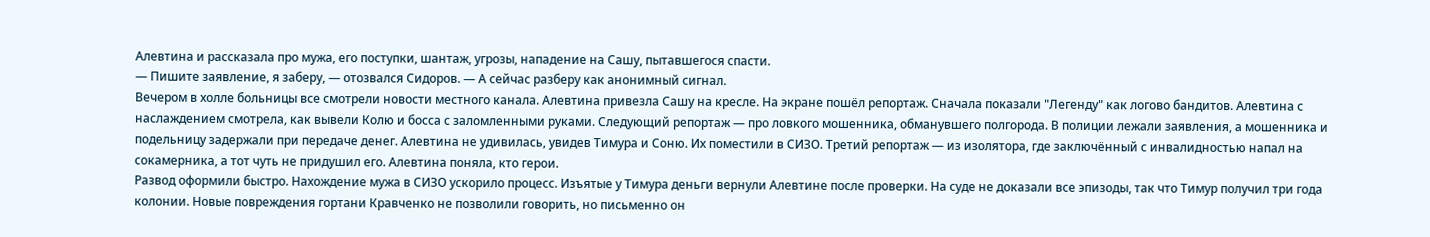Алевтина и рассказала про мужа, его поступки, шантаж, угрозы, нападение на Сашу, пытавшегося спасти.
— Пишите заявление, я заберу, — отозвался Сидоров. — А сейчас разберу как анонимный сигнал.
Вечером в холле больницы все смотрели новости местного канала. Алевтина привезла Сашу на кресле. На экране пошёл репортаж. Сначала показали "Легенду" как логово бандитов. Алевтина с наслаждением смотрела, как вывели Колю и босса с заломленными руками. Следующий репортаж — про ловкого мошенника, обманувшего полгорода. В полиции лежали заявления, а мошенника и подельницу задержали при передаче денег. Алевтина не удивилась, увидев Тимура и Соню. Их поместили в СИЗО. Третий репортаж — из изолятора, где заключённый с инвалидностью напал на сокамерника, а тот чуть не придушил его. Алевтина поняла, кто герои.
Развод оформили быстро. Нахождение мужа в СИЗО ускорило процесс. Изъятые у Тимура деньги вернули Алевтине после проверки. На суде не доказали все эпизоды, так что Тимур получил три года колонии. Новые повреждения гортани Кравченко не позволили говорить, но письменно он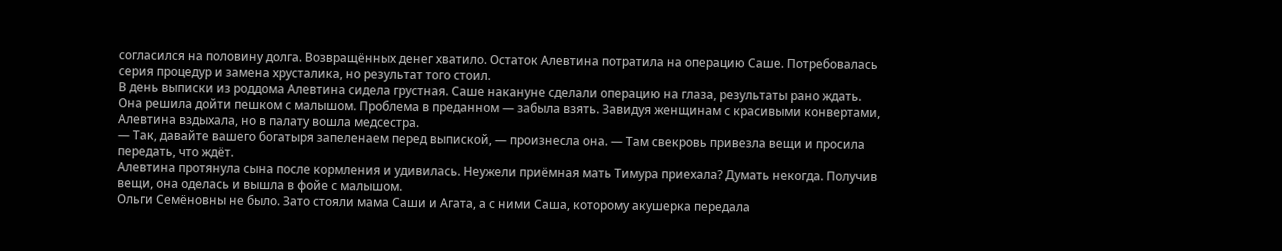согласился на половину долга. Возвращённых денег хватило. Остаток Алевтина потратила на операцию Саше. Потребовалась серия процедур и замена хрусталика, но результат того стоил.
В день выписки из роддома Алевтина сидела грустная. Саше накануне сделали операцию на глаза, результаты рано ждать. Она решила дойти пешком с малышом. Проблема в преданном — забыла взять. Завидуя женщинам с красивыми конвертами, Алевтина вздыхала, но в палату вошла медсестра.
— Так, давайте вашего богатыря запеленаем перед выпиской, — произнесла она. — Там свекровь привезла вещи и просила передать, что ждёт.
Алевтина протянула сына после кормления и удивилась. Неужели приёмная мать Тимура приехала? Думать некогда. Получив вещи, она оделась и вышла в фойе с малышом.
Ольги Семёновны не было. Зато стояли мама Саши и Агата, а с ними Саша, которому акушерка передала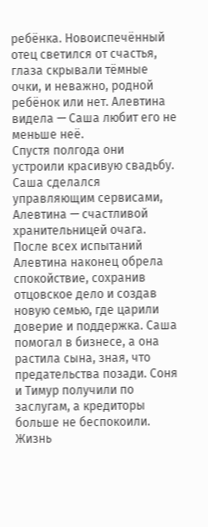ребёнка. Новоиспечённый отец светился от счастья, глаза скрывали тёмные очки, и неважно, родной ребёнок или нет. Алевтина видела — Саша любит его не меньше неё.
Спустя полгода они устроили красивую свадьбу. Саша сделался управляющим сервисами, Алевтина — счастливой хранительницей очага. После всех испытаний Алевтина наконец обрела спокойствие, сохранив отцовское дело и создав новую семью, где царили доверие и поддержка. Саша помогал в бизнесе, а она растила сына, зная, что предательства позади. Соня и Тимур получили по заслугам, а кредиторы больше не беспокоили. Жизнь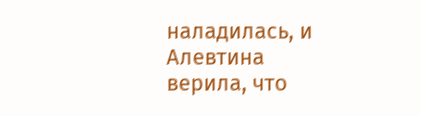наладилась, и Алевтина верила, что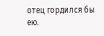отец гордился бы ею.